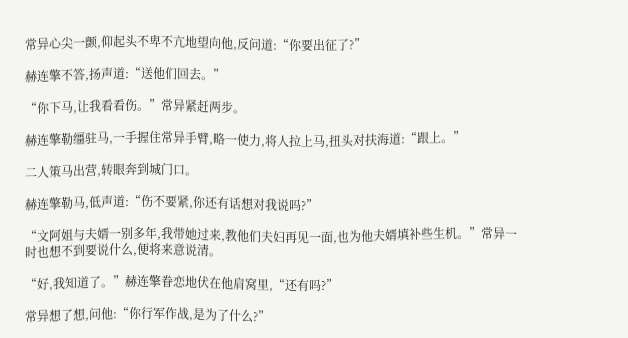常异心尖一颤,仰起头不卑不亢地望向他,反问道:“你要出征了?”

赫连擎不答,扬声道:“送他们回去。”

“你下马,让我看看伤。”常异紧赶两步。

赫连擎勒缰驻马,一手握住常异手臂,略一使力,将人拉上马,扭头对扶海道:“跟上。”

二人策马出营,转眼奔到城门口。

赫连擎勒马,低声道:“伤不要紧,你还有话想对我说吗?”

“文阿姐与夫婿一别多年,我带她过来,教他们夫妇再见一面,也为他夫婿填补些生机。”常异一时也想不到要说什么,便将来意说清。

“好,我知道了。”赫连擎眷恋地伏在他肩窝里,“还有吗?”

常异想了想,问他:“你行军作战,是为了什么?”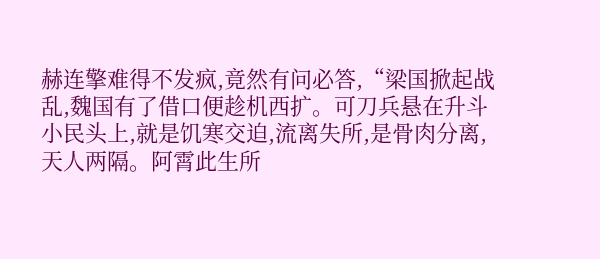赫连擎难得不发疯,竟然有问必答,“梁国掀起战乱,魏国有了借口便趁机西扩。可刀兵悬在升斗小民头上,就是饥寒交迫,流离失所,是骨肉分离,天人两隔。阿霄此生所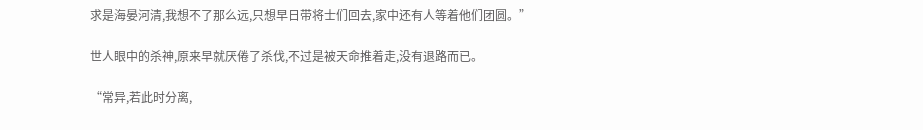求是海晏河清,我想不了那么远,只想早日带将士们回去,家中还有人等着他们团圆。”

世人眼中的杀神,原来早就厌倦了杀伐,不过是被天命推着走,没有退路而已。

“常异,若此时分离,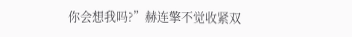你会想我吗?”赫连擎不觉收紧双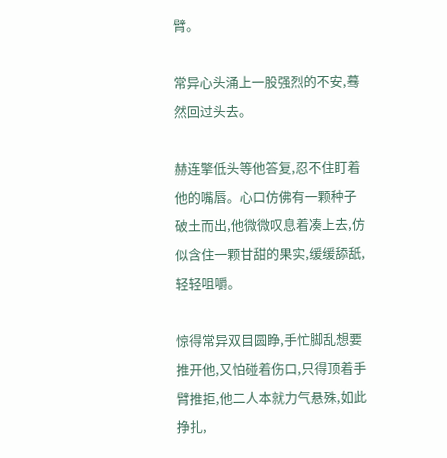臂。

常异心头涌上一股强烈的不安,蓦然回过头去。

赫连擎低头等他答复,忍不住盯着他的嘴唇。心口仿佛有一颗种子破土而出,他微微叹息着凑上去,仿似含住一颗甘甜的果实,缓缓舔舐,轻轻咀嚼。

惊得常异双目圆睁,手忙脚乱想要推开他,又怕碰着伤口,只得顶着手臂推拒,他二人本就力气悬殊,如此挣扎,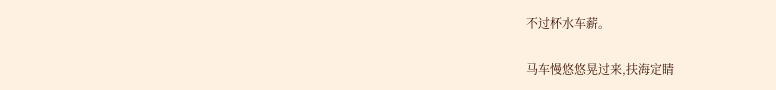不过杯水车薪。

马车慢悠悠晃过来,扶海定睛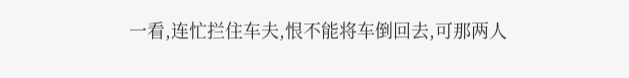一看,连忙拦住车夫,恨不能将车倒回去,可那两人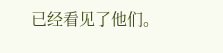已经看见了他们。